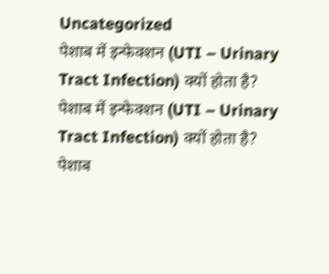Uncategorized
पेशाब में इन्फेक्शन (UTI – Urinary Tract Infection) क्यों होता है?
पेशाब में इन्फेक्शन (UTI – Urinary Tract Infection) क्यों होता है?
पेशाब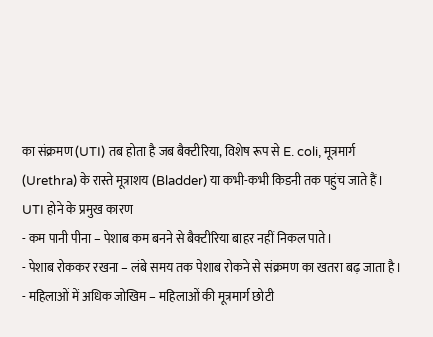का संक्रमण (UTI) तब होता है जब बैक्टीरिया, विशेष रूप से E. coli, मूत्रमार्ग (Urethra) के रास्ते मूत्राशय (Bladder) या कभी-कभी किडनी तक पहुंच जाते हैं।
UTI होने के प्रमुख कारण
- कम पानी पीना – पेशाब कम बनने से बैक्टीरिया बाहर नहीं निकल पाते।
- पेशाब रोककर रखना – लंबे समय तक पेशाब रोकने से संक्रमण का खतरा बढ़ जाता है।
- महिलाओं में अधिक जोखिम – महिलाओं की मूत्रमार्ग छोटी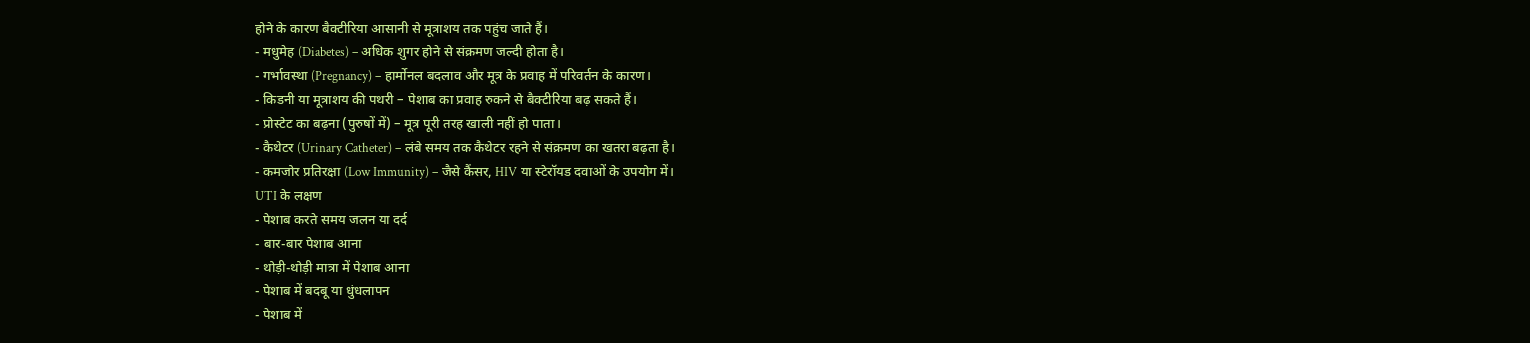होने के कारण बैक्टीरिया आसानी से मूत्राशय तक पहुंच जाते हैं।
- मधुमेह (Diabetes) – अधिक शुगर होने से संक्रमण जल्दी होता है।
- गर्भावस्था (Pregnancy) – हार्मोनल बदलाव और मूत्र के प्रवाह में परिवर्तन के कारण।
- किडनी या मूत्राशय की पथरी – पेशाब का प्रवाह रुकने से बैक्टीरिया बढ़ सकते हैं।
- प्रोस्टेट का बढ़ना (पुरुषों में) – मूत्र पूरी तरह खाली नहीं हो पाता।
- कैथेटर (Urinary Catheter) – लंबे समय तक कैथेटर रहने से संक्रमण का खतरा बढ़ता है।
- कमजोर प्रतिरक्षा (Low Immunity) – जैसे कैंसर, HIV या स्टेरॉयड दवाओं के उपयोग में।
UTI के लक्षण
- पेशाब करते समय जलन या दर्द
- बार-बार पेशाब आना
- थोड़ी-थोड़ी मात्रा में पेशाब आना
- पेशाब में बदबू या धुंधलापन
- पेशाब में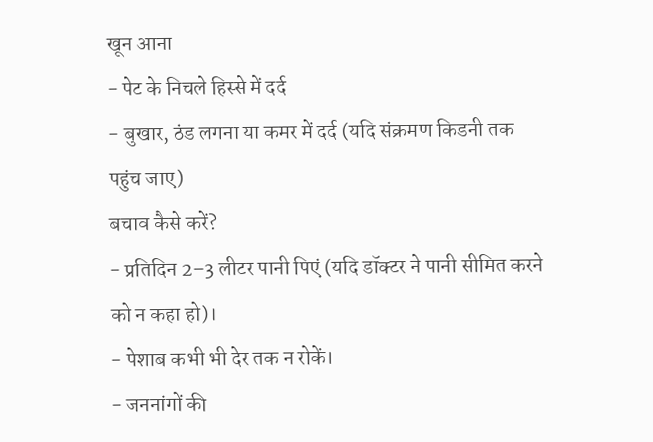खून आना
- पेट के निचले हिस्से में दर्द
- बुखार, ठंड लगना या कमर में दर्द (यदि संक्रमण किडनी तक पहुंच जाए)
बचाव कैसे करें?
- प्रतिदिन 2–3 लीटर पानी पिएं (यदि डॉक्टर ने पानी सीमित करने को न कहा हो)।
- पेशाब कभी भी देर तक न रोकें।
- जननांगों की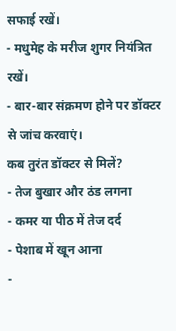सफाई रखें।
- मधुमेह के मरीज शुगर नियंत्रित रखें।
- बार-बार संक्रमण होने पर डॉक्टर से जांच करवाएं।
कब तुरंत डॉक्टर से मिलें?
- तेज बुखार और ठंड लगना
- कमर या पीठ में तेज दर्द
- पेशाब में खून आना
-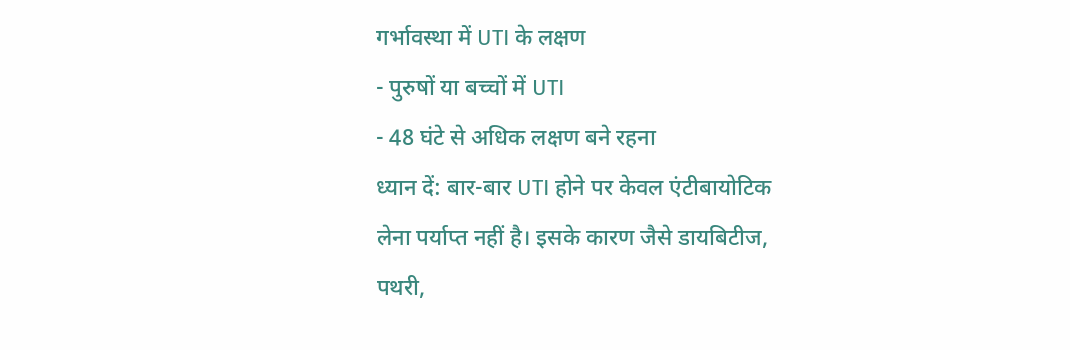गर्भावस्था में UTI के लक्षण
- पुरुषों या बच्चों में UTI
- 48 घंटे से अधिक लक्षण बने रहना
ध्यान दें: बार-बार UTI होने पर केवल एंटीबायोटिक लेना पर्याप्त नहीं है। इसके कारण जैसे डायबिटीज, पथरी,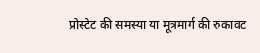प्रोस्टेट की समस्या या मूत्रमार्ग की रुकावट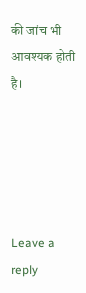की जांच भी आवश्यक होती है।





Leave a reply